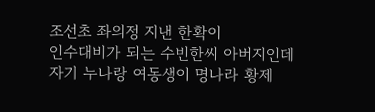조선초 좌의정 지낸 한확이
인수대비가 되는 수빈한씨 아버지인데
자기 누나랑 여동생이 명나라 황제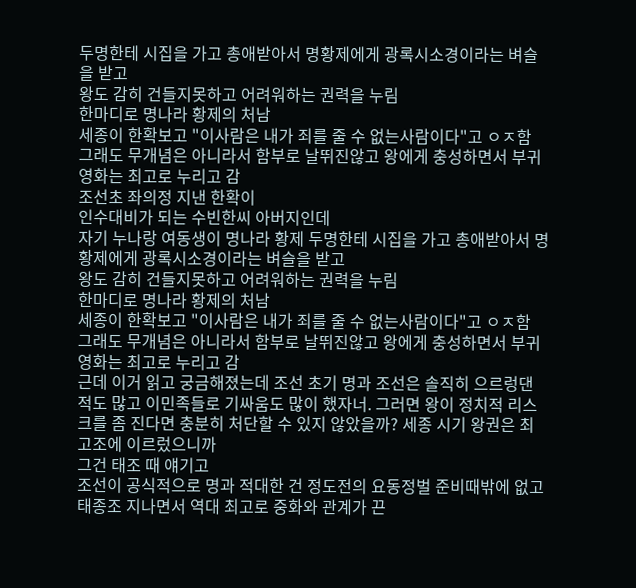두명한테 시집을 가고 총애받아서 명황제에게 광록시소경이라는 벼슬을 받고
왕도 감히 건들지못하고 어려워하는 권력을 누림
한마디로 명나라 황제의 처남
세종이 한확보고 "이사람은 내가 죄를 줄 수 없는사람이다"고 ㅇㅈ함
그래도 무개념은 아니라서 함부로 날뛰진않고 왕에게 충성하면서 부귀영화는 최고로 누리고 감
조선초 좌의정 지낸 한확이
인수대비가 되는 수빈한씨 아버지인데
자기 누나랑 여동생이 명나라 황제 두명한테 시집을 가고 총애받아서 명황제에게 광록시소경이라는 벼슬을 받고
왕도 감히 건들지못하고 어려워하는 권력을 누림
한마디로 명나라 황제의 처남
세종이 한확보고 "이사람은 내가 죄를 줄 수 없는사람이다"고 ㅇㅈ함
그래도 무개념은 아니라서 함부로 날뛰진않고 왕에게 충성하면서 부귀영화는 최고로 누리고 감
근데 이거 읽고 궁금해졌는데 조선 초기 명과 조선은 솔직히 으르렁댄 적도 많고 이민족들로 기싸움도 많이 했자너. 그러면 왕이 정치적 리스크를 좀 진다면 충분히 처단할 수 있지 않았을까? 세종 시기 왕권은 최고조에 이르렀으니까
그건 태조 때 얘기고
조선이 공식적으로 명과 적대한 건 정도전의 요동정벌 준비때밖에 없고 태종조 지나면서 역대 최고로 중화와 관계가 끈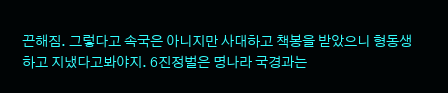끈해짐. 그렇다고 속국은 아니지만 사대하고 책봉을 받았으니 형동생하고 지냈다고봐야지. 6진정벌은 명나라 국경과는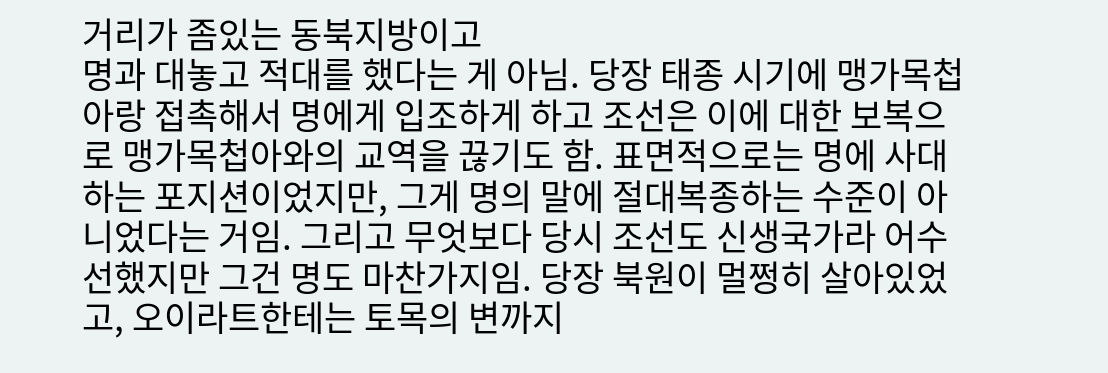거리가 좀있는 동북지방이고
명과 대놓고 적대를 했다는 게 아님. 당장 태종 시기에 맹가목첩아랑 접촉해서 명에게 입조하게 하고 조선은 이에 대한 보복으로 맹가목첩아와의 교역을 끊기도 함. 표면적으로는 명에 사대하는 포지션이었지만, 그게 명의 말에 절대복종하는 수준이 아니었다는 거임. 그리고 무엇보다 당시 조선도 신생국가라 어수선했지만 그건 명도 마찬가지임. 당장 북원이 멀쩡히 살아있었고, 오이라트한테는 토목의 변까지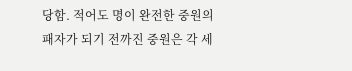당함. 적어도 명이 완전한 중원의 패자가 되기 전까진 중원은 각 세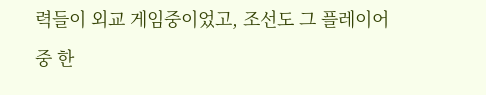력들이 외교 게임중이었고, 조선도 그 플레이어 중 한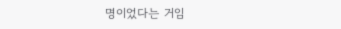명이었다는 거임